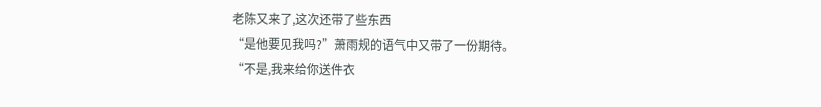老陈又来了,这次还带了些东西
“是他要见我吗?”萧雨规的语气中又带了一份期待。
“不是,我来给你送件衣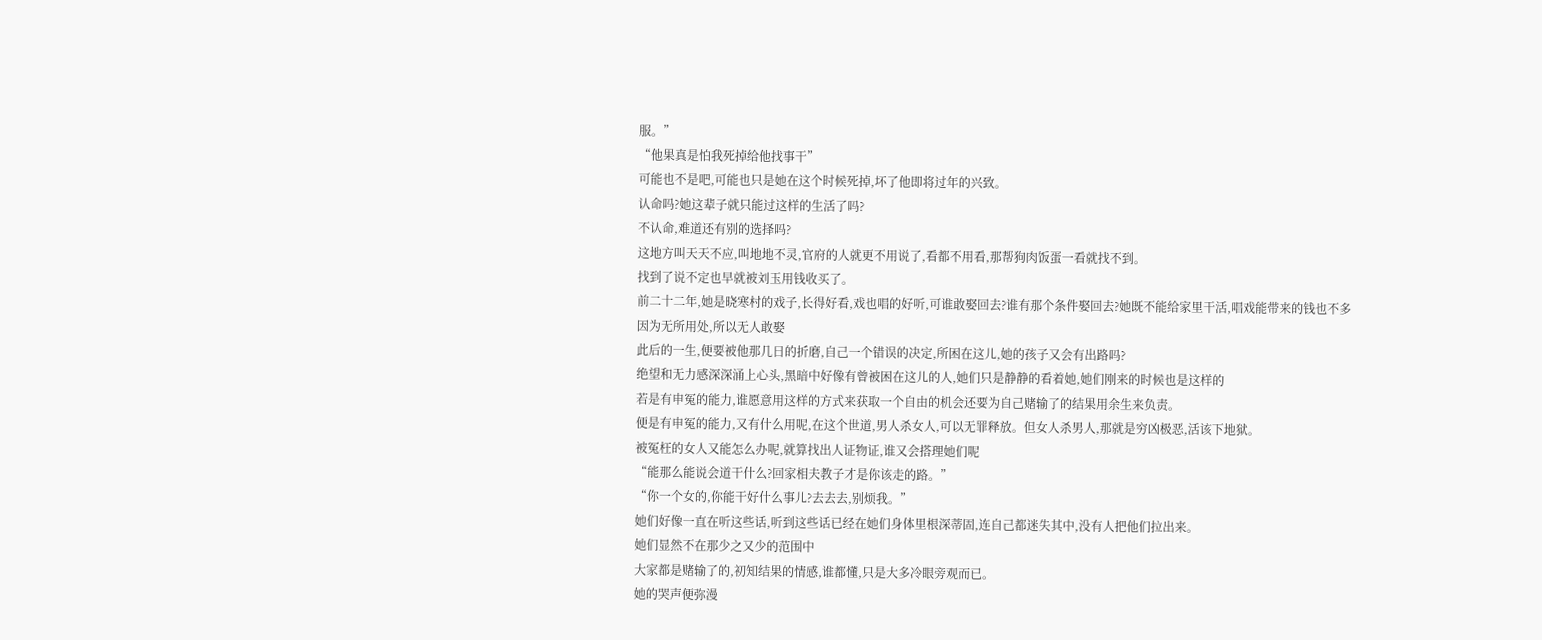服。”
“他果真是怕我死掉给他找事干”
可能也不是吧,可能也只是她在这个时候死掉,坏了他即将过年的兴致。
认命吗?她这辈子就只能过这样的生活了吗?
不认命,难道还有别的选择吗?
这地方叫天天不应,叫地地不灵,官府的人就更不用说了,看都不用看,那帮狗肉饭蛋一看就找不到。
找到了说不定也早就被刘玉用钱收买了。
前二十二年,她是晓寒村的戏子,长得好看,戏也唱的好听,可谁敢娶回去?谁有那个条件娶回去?她既不能给家里干活,唱戏能带来的钱也不多
因为无所用处,所以无人敢娶
此后的一生,便要被他那几日的折磨,自己一个错误的决定,所困在这儿,她的孩子又会有出路吗?
绝望和无力感深深涌上心头,黑暗中好像有曾被困在这儿的人,她们只是静静的看着她,她们刚来的时候也是这样的
若是有申冤的能力,谁愿意用这样的方式来获取一个自由的机会还要为自己赌输了的结果用余生来负责。
便是有申冤的能力,又有什么用呢,在这个世道,男人杀女人,可以无罪释放。但女人杀男人,那就是穷凶极恶,活该下地狱。
被冤枉的女人又能怎么办呢,就算找出人证物证,谁又会搭理她们呢
“能那么能说会道干什么?回家相夫教子才是你该走的路。”
“你一个女的,你能干好什么事儿?去去去,别烦我。”
她们好像一直在听这些话,听到这些话已经在她们身体里根深蒂固,连自己都迷失其中,没有人把他们拉出来。
她们显然不在那少之又少的范围中
大家都是赌输了的,初知结果的情感,谁都懂,只是大多冷眼旁观而已。
她的哭声便弥漫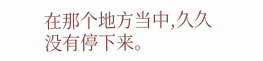在那个地方当中,久久没有停下来。